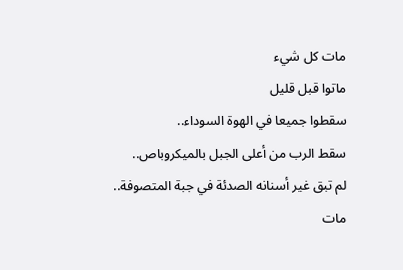مات كل شيء
ماتوا قبل قليل
سقطوا جميعا في الهوة السوداء..
سقط الرب من أعلى الجبل بالميكروباص..
لم تبق غير أسنانه الصدئة في جبة المتصوفة..
مات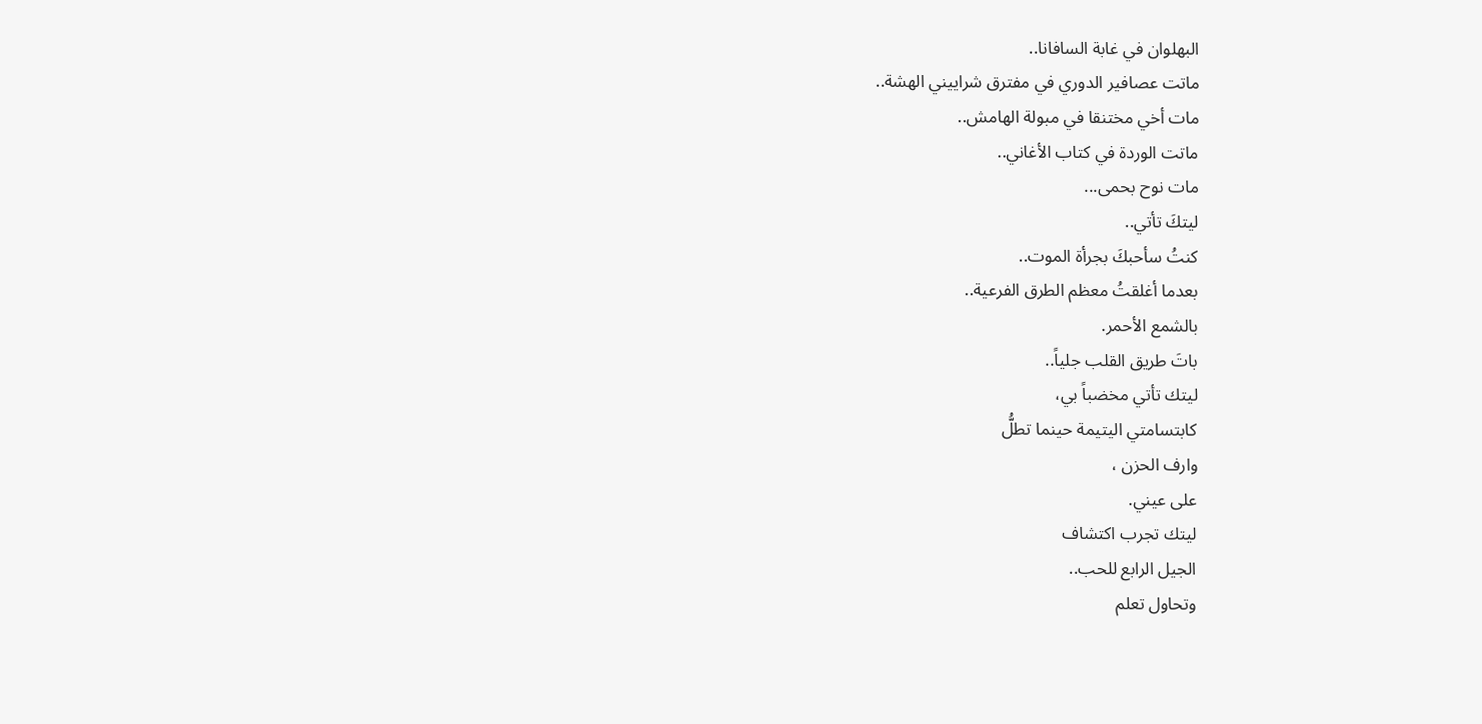البهلوان في غابة السافانا..
ماتت عصافير الدوري في مفترق شراييني الهشة..
مات أخي مختنقا في مبولة الهامش..
ماتت الوردة في كتاب الأغاني..
مات نوح بحمى...
ليتكَ تأتي..
كنتُ سأحبكَ بجرأة الموت..
بعدما أغلقتُ معظم الطرق الفرعية..
بالشمع الأحمر.
باتَ طريق القلب جلياً..
ليتك تأتي مخضباً بي،
كابتسامتي اليتيمة حينما تطلُّ
وارف الحزن ،
على عيني.
ليتك تجرب اكتشاف
الجيل الرابع للحب..
وتحاول تعلم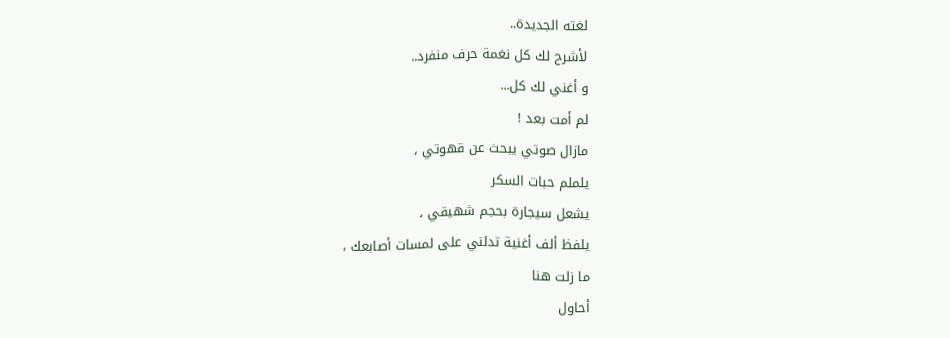لغته الجديدة..
لأشرح لك كل نغمة حرف منفرد..
و أغني لك كل...
لم أمت بعد !
مازال صوتي يبحث عن قهوتي ،
يلملم حبات السكر
يشعل سيجارة بحجم شهيقي ،
يلفظ ألف أغنية تدلني على لمسات أصابعك ،
ما زلت هنا
أحاول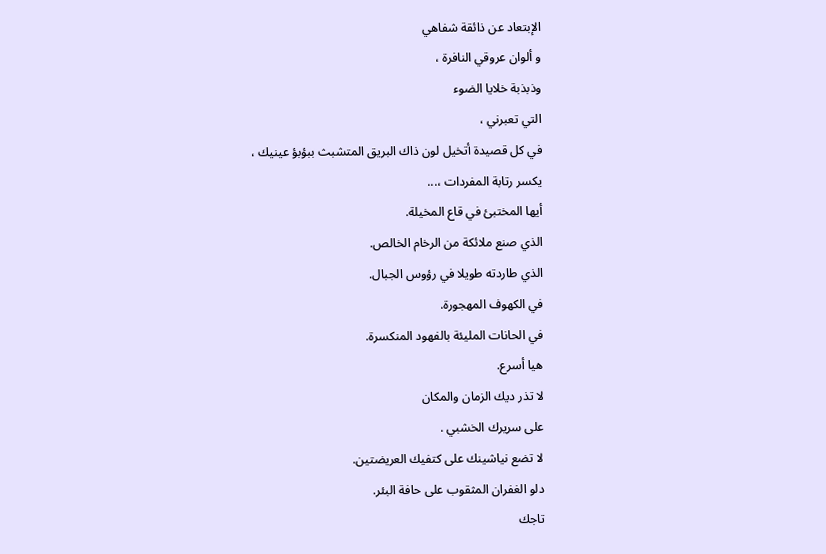الإبتعاد عن ذائقة شفاهي
و ألوان عروقي النافرة ،
وذبذبة خلايا الضوء
التي تعبرني ،
في كل قصيدة أتخيل لون ذاك البريق المتشبث ببؤبؤ عينيك ،
يكسر رتابة المفردات ،...
أيها المختبئ في قاع المخيلة.
الذي صنع ملائكة من الرخام الخالص.
الذي طاردته طويلا في رؤوس الجبال.
في الكهوف المهجورة.
في الحانات المليئة بالفهود المنكسرة.
هيا أسرع.
لا تذر ديك الزمان والمكان
على سريرك الخشبي .
لا تضع نياشينك على كتفيك العريضتين.
دلو الغفران المثقوب على حافة البئر.
تاجك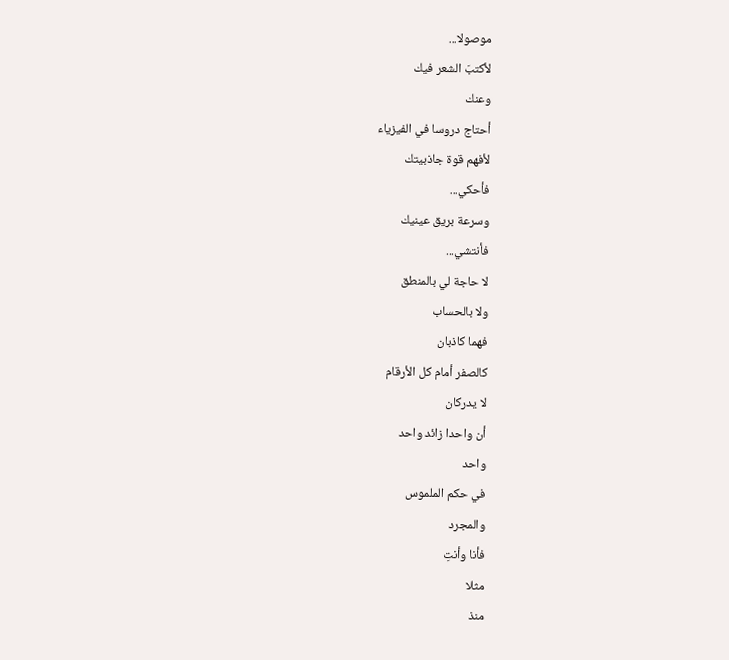موصولا...
لأكتبَ الشعر فيك
وعنك
أحتاج دروسا في الفيزياء
لأفهم قوة جاذبيتك
فأحكي...
وسرعة بريق عينيك
فأنتشي...
لا حاجة لي بالمنطق
ولا بالحساب
فهما كاذبان
كالصفر أمام كل الأرقام
لا يدركان
أن واحدا زائد واحد
واحد
في حكم الملموس
والمجرد
فأنا وأنتِ
مثلا
منذ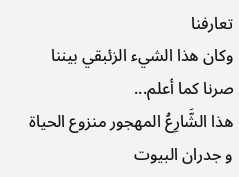تعارفنا
وكان هذا الشيء الزئبقي بيننا
صرنا كما أعلم...
هذا الشَّارِعُ المهجور منزوع الحياة
و جدران البيوت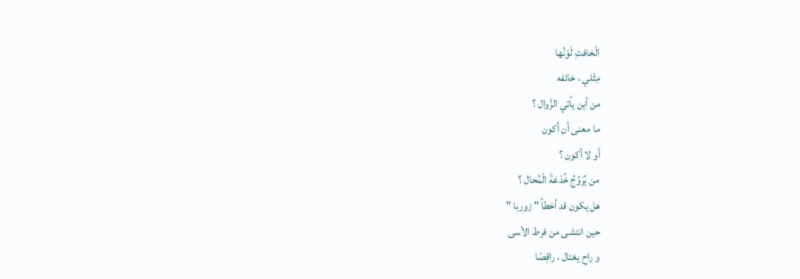الْخافتِ لَوْنُها
مِثْلي ، خائفه
من أين يأتي الزَّوال ؟
ما معنى أن أكون
أو لا أكون ؟
من يُرَوِّجُ خُدْعَةَ الْمُحال ؟
هل يكون قد أخطأ " زوربا "
حين انتشى من فرط الأسى
و راح يغتال ، راقِصًا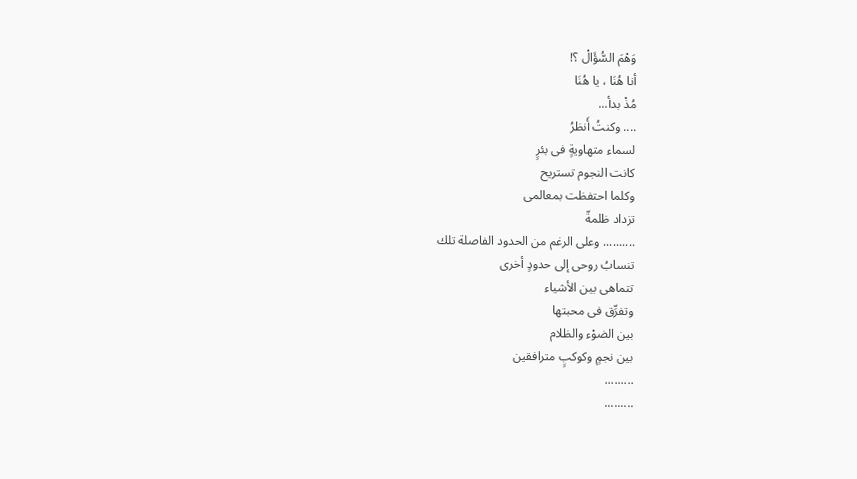وَهْمَ السُّؤَالْ ؟!
أنا هُنَا ، يا هُنَا
مُذْ بدأ...
.... وكنتُ أَنظرُ
لسماء متهاويةٍ فى بئرٍ
كانت النجوم تستريح
وكلما احتفظت بمعالمى
تزداد ظلمةّ
.......... وعلى الرغم من الحدود الفاصلة تلك
تنسابُ روحى إلى حدودٍ أخرى
تتماهى بين الأشياء
وتفرِّق فى محبتها
بين الضوْء والظلام
بين نجمٍ وكوكبٍ مترافقين
.........
.........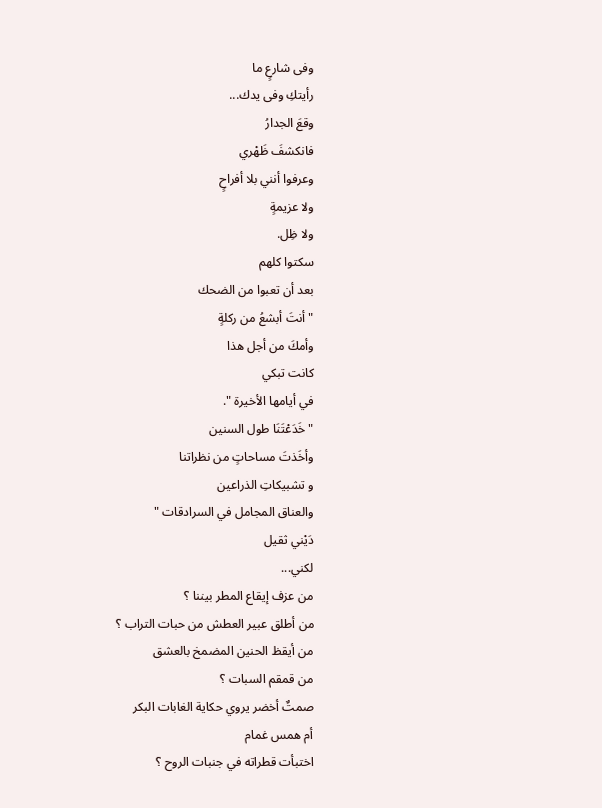وفى شارعٍ ما
رأيتكِ وفى يدك...
وقعَ الجدارُ
فانكشفَ ظَهْري
وعرفوا أنني بلا أفراحٍ
ولا عزيمةٍ
ولا ظِل.
سكتوا كلهم
بعد أن تعبوا من الضحك
" أنتَ أبشعُ من ركلةٍ
وأمكَ من أجل هذا
كانت تبكي
في أيامها الأخيرة ".
" خَدَعْتَنَا طول السنين
وأخَذتَ مساحاتٍ من نظراتنا
و تشبيكاتِ الذراعين
والعناق المجامل في السرادقات "
دَيْني ثقيل
لكني...
من عزف إيقاع المطر بيننا ؟
من أطلق عبير العطش من حبات التراب ؟
من أيقظ الحنين المضمخ بالعشق
من قمقم السبات ؟
صمتٌ أخضر يروي حكاية الغابات البكر
أم همس غمام
اختبأت قطراته في جنبات الروح ؟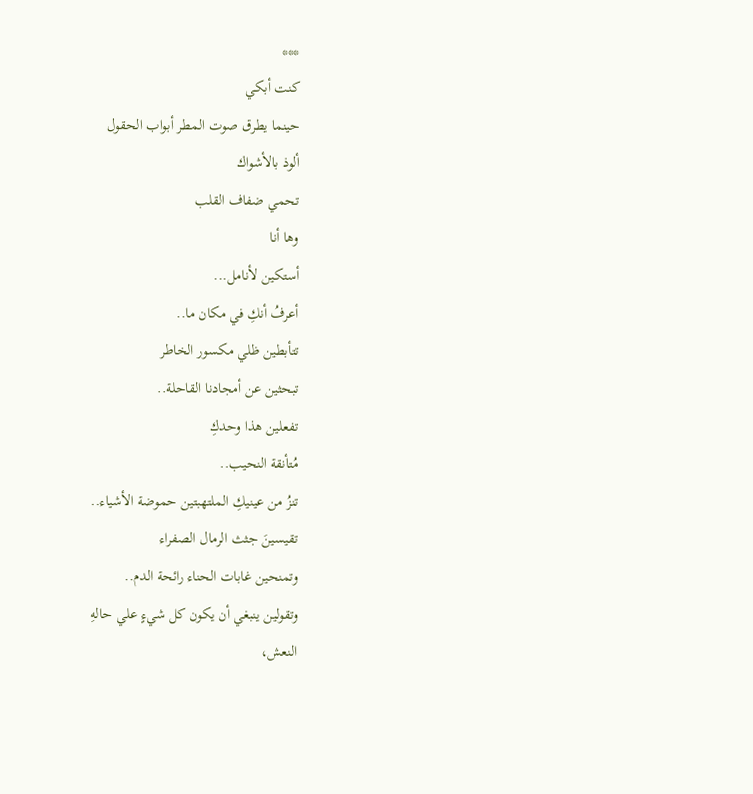***
كنت أبكي
حينما يطرق صوت المطر أبواب الحقول
ألوذ بالأشواك
تحمي ضفاف القلب
وها أنا
أستكين لأنامل...
أعرفُ أنكِ في مكان ما..
تتأبطين ظلي مكسور الخاطر
تبحثين عن أمجادنا القاحلة..
تفعلين هذا وحدكِ
مُتأنقة النحيب..
تنزُ من عينيكِ الملتهبتين حموضة الأشياء..
تقيسينَ جثث الرمال الصفراء
وتمنحين غابات الحناء رائحة الدم..
وتقولين ينبغي أن يكون كل شيءٍ علي حالهِ
النعش،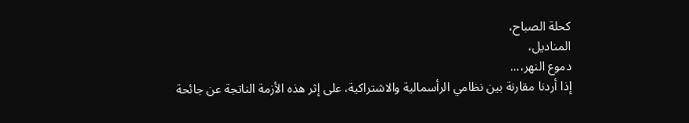كحلة الصباح،
المناديل،
دموع النهر،...
إذا أردنا مقارنة بين نظامي الرأسمالية والاشتراكية، على إثر هذه الأزمة الناتجة عن جائحة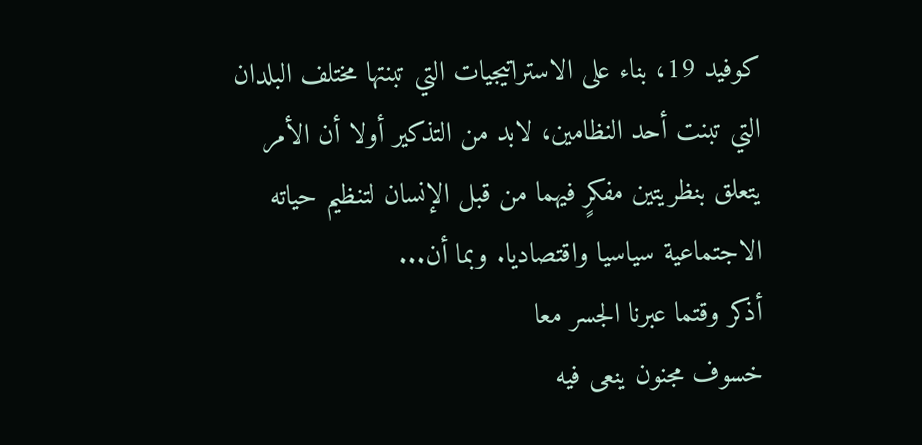كوفيد 19، بناء على الاستراتيجيات التي تبنتها مختلف البلدان التي تبنت أحد النظامين، لابد من التذكير أولا أن الأمر يتعلق بنظريتين مفكرٍ فيهما من قبل الإنسان لتنظيم حياته الاجتماعية سياسيا واقتصاديا. وبما أن...
أذكر وقتما عبرنا الجسر معا
خسوف مجنون ينعى فيه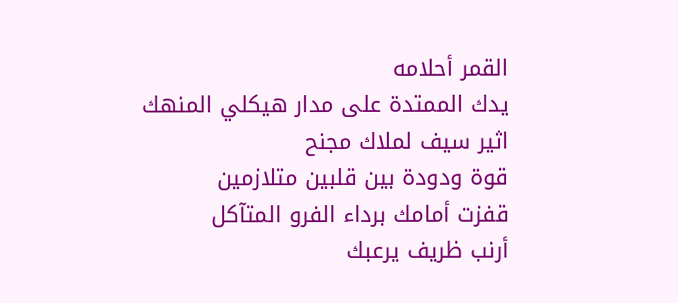القمر أحلامه
يدك الممتدة على مدار هيكلي المنهك
اثير سيف لملاك مجنح
قوة ودودة بين قلبين متلازمين
قفزت أمامك برداء الفرو المتآكل
أرنب ظريف يرعبك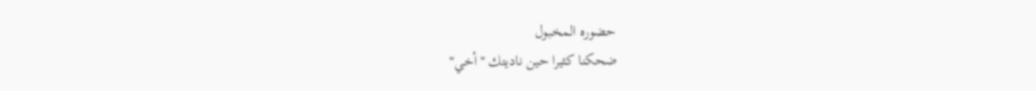حضوره المخبول
ضحكنا كثيرا حين ناديتك "أخي"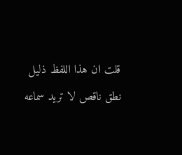قلت ان هذا اللفظ ذليل
نطق ناقص لا تريد سماعه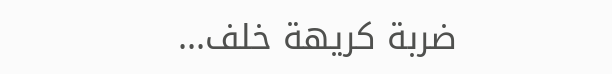ضربة كريهة خلف...